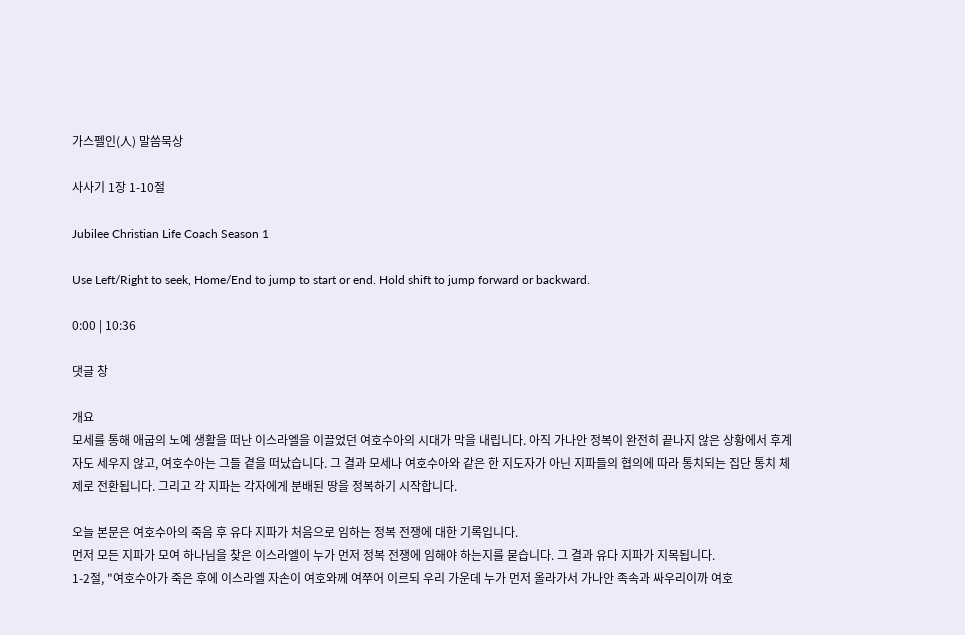가스펠인(人) 말씀묵상

사사기 1장 1-10절

Jubilee Christian Life Coach Season 1

Use Left/Right to seek, Home/End to jump to start or end. Hold shift to jump forward or backward.

0:00 | 10:36

댓글 창

개요
모세를 통해 애굽의 노예 생활을 떠난 이스라엘을 이끌었던 여호수아의 시대가 막을 내립니다. 아직 가나안 정복이 완전히 끝나지 않은 상황에서 후계자도 세우지 않고, 여호수아는 그들 곁을 떠났습니다. 그 결과 모세나 여호수아와 같은 한 지도자가 아닌 지파들의 협의에 따라 통치되는 집단 통치 체제로 전환됩니다. 그리고 각 지파는 각자에게 분배된 땅을 정복하기 시작합니다.

오늘 본문은 여호수아의 죽음 후 유다 지파가 처음으로 임하는 정복 전쟁에 대한 기록입니다.
먼저 모든 지파가 모여 하나님을 찾은 이스라엘이 누가 먼저 정복 전쟁에 임해야 하는지를 묻습니다. 그 결과 유다 지파가 지목됩니다.
1-2절, "여호수아가 죽은 후에 이스라엘 자손이 여호와께 여쭈어 이르되 우리 가운데 누가 먼저 올라가서 가나안 족속과 싸우리이까 여호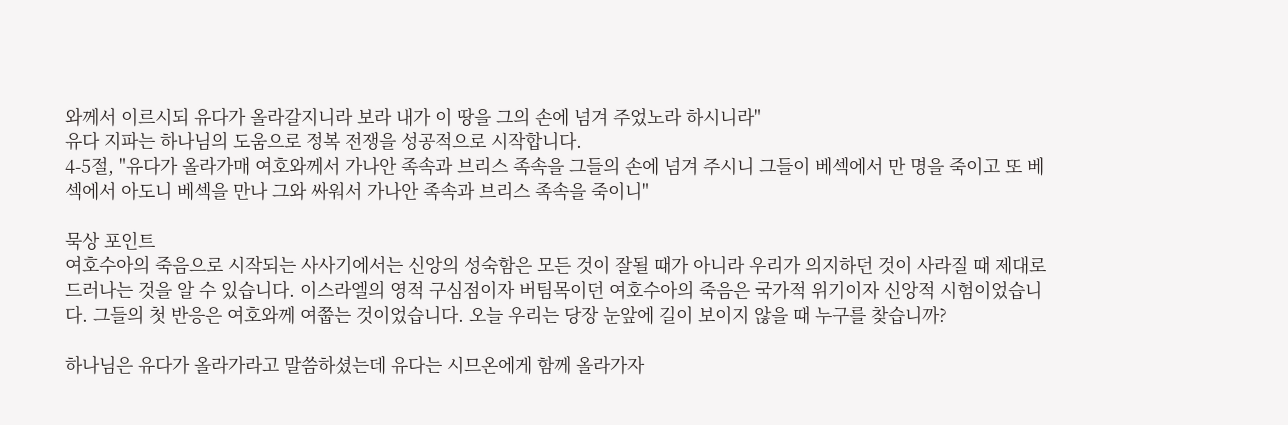와께서 이르시되 유다가 올라갈지니라 보라 내가 이 땅을 그의 손에 넘겨 주었노라 하시니라"
유다 지파는 하나님의 도움으로 정복 전쟁을 성공적으로 시작합니다.
4-5절, "유다가 올라가매 여호와께서 가나안 족속과 브리스 족속을 그들의 손에 넘겨 주시니 그들이 베섹에서 만 명을 죽이고 또 베섹에서 아도니 베섹을 만나 그와 싸워서 가나안 족속과 브리스 족속을 죽이니"

묵상 포인트
여호수아의 죽음으로 시작되는 사사기에서는 신앙의 성숙함은 모든 것이 잘될 때가 아니라 우리가 의지하던 것이 사라질 때 제대로 드러나는 것을 알 수 있습니다. 이스라엘의 영적 구심점이자 버팀목이던 여호수아의 죽음은 국가적 위기이자 신앙적 시험이었습니다. 그들의 첫 반응은 여호와께 여쭙는 것이었습니다. 오늘 우리는 당장 눈앞에 길이 보이지 않을 때 누구를 찾습니까?

하나님은 유다가 올라가라고 말씀하셨는데 유다는 시므온에게 함께 올라가자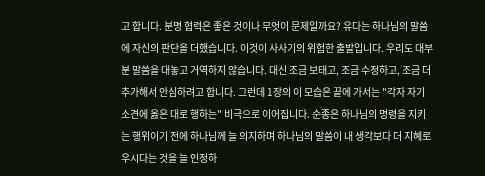고 합니다. 분명 협력은 좋은 것이나 무엇이 문제일까요? 유다는 하나님의 말씀에 자신의 판단을 더했습니다. 이것이 사사기의 위험한 출발입니다. 우리도 대부분 말씀을 대놓고 거역하지 않습니다. 대신 조금 보태고, 조금 수정하고, 조금 더 추가해서 안심하려고 합니다. 그런데 1장의 이 모습은 끝에 가서는 "각자 자기 소견에 옳은 대로 행하는" 비극으로 이어집니다. 순종은 하나님의 명령을 지키는 행위이기 전에 하나님께 늘 의지하며 하나님의 말씀이 내 생각보다 더 지혜로우시다는 것을 늘 인정하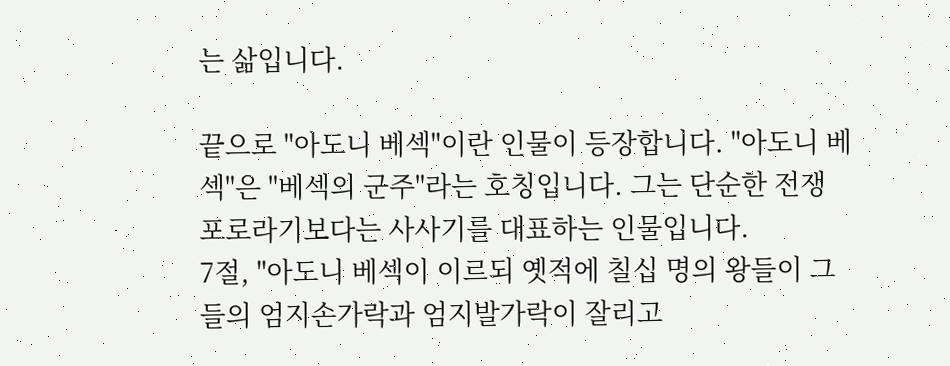는 삶입니다.

끝으로 "아도니 베섹"이란 인물이 등장합니다. "아도니 베섹"은 "베섹의 군주"라는 호칭입니다. 그는 단순한 전쟁 포로라기보다는 사사기를 대표하는 인물입니다.
7절, "아도니 베섹이 이르되 옛적에 칠십 명의 왕들이 그들의 엄지손가락과 엄지발가락이 잘리고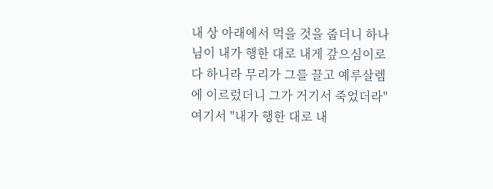내 상 아래에서 먹을 것을 줍더니 하나님이 내가 행한 대로 내게 갚으심이로다 하니라 무리가 그를 끌고 예루살렘에 이르렀더니 그가 거기서 죽었더라"
여기서 "내가 행한 대로 내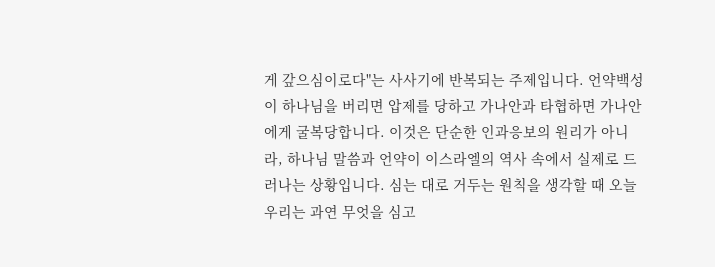게 갚으심이로다"는 사사기에 반복되는 주제입니다. 언약백성이 하나님을 버리면 압제를 당하고 가나안과 타협하면 가나안에게 굴복당합니다. 이것은 단순한 인과응보의 원리가 아니라, 하나님 말씀과 언약이 이스라엘의 역사 속에서 실제로 드러나는 상황입니다. 심는 대로 거두는 원칙을 생각할 때 오늘 우리는 과연 무엇을 심고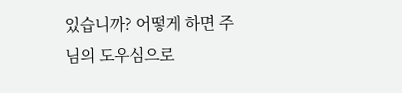있습니까? 어떻게 하면 주님의 도우심으로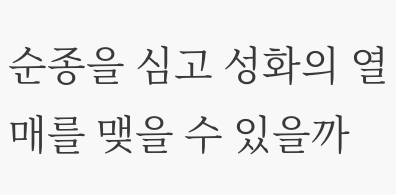순종을 심고 성화의 열매를 맺을 수 있을까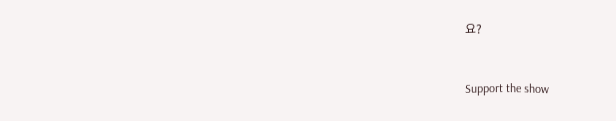요?


Support the show